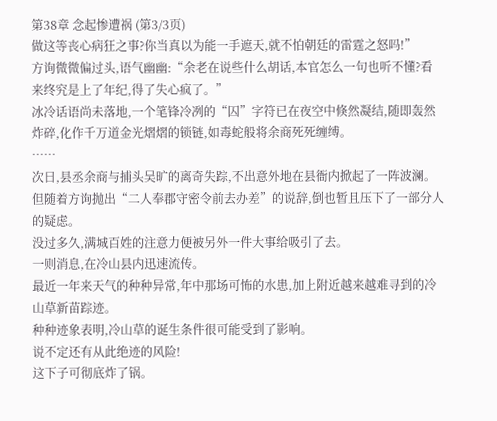第38章 念起惨遭祸 (第3/3页)
做这等丧心病狂之事?你当真以为能一手遮天,就不怕朝廷的雷霆之怒吗!”
方询微微偏过头,语气幽幽:“余老在说些什么胡话,本官怎么一句也听不懂?看来终究是上了年纪,得了失心疯了。”
冰冷话语尚未落地,一个笔锋冷冽的“囚”字符已在夜空中倏然凝结,随即轰然炸碎,化作千万道金光熠熠的锁链,如毒蛇般将余商死死缠缚。
……
次日,县丞余商与捕头吴旷的离奇失踪,不出意外地在县衙内掀起了一阵波澜。但随着方询抛出“二人奉郡守密令前去办差”的说辞,倒也暂且压下了一部分人的疑虑。
没过多久,满城百姓的注意力便被另外一件大事给吸引了去。
一则消息,在冷山县内迅速流传。
最近一年来天气的种种异常,年中那场可怖的水患,加上附近越来越难寻到的冷山草新苗踪迹。
种种迹象表明,冷山草的诞生条件很可能受到了影响。
说不定还有从此绝迹的风险!
这下子可彻底炸了锅。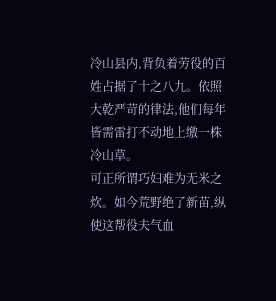冷山县内,背负着劳役的百姓占据了十之八九。依照大乾严苛的律法,他们每年皆需雷打不动地上缴一株冷山草。
可正所谓巧妇难为无米之炊。如今荒野绝了新苗,纵使这帮役夫气血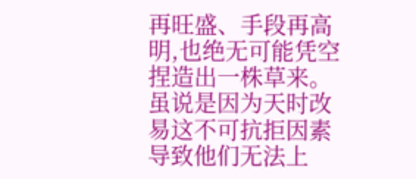再旺盛、手段再高明,也绝无可能凭空捏造出一株草来。
虽说是因为天时改易这不可抗拒因素导致他们无法上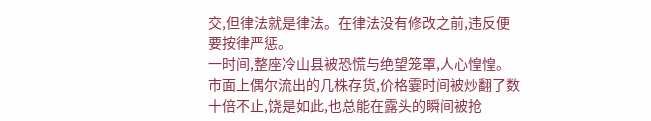交,但律法就是律法。在律法没有修改之前,违反便要按律严惩。
一时间,整座冷山县被恐慌与绝望笼罩,人心惶惶。
市面上偶尔流出的几株存货,价格霎时间被炒翻了数十倍不止,饶是如此,也总能在露头的瞬间被抢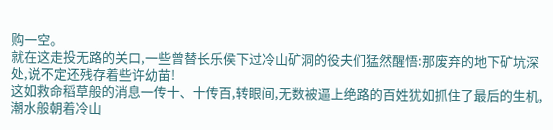购一空。
就在这走投无路的关口,一些曾替长乐侯下过冷山矿洞的役夫们猛然醒悟:那废弃的地下矿坑深处,说不定还残存着些许幼苗!
这如救命稻草般的消息一传十、十传百,转眼间,无数被逼上绝路的百姓犹如抓住了最后的生机,潮水般朝着冷山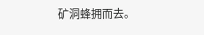矿洞蜂拥而去。